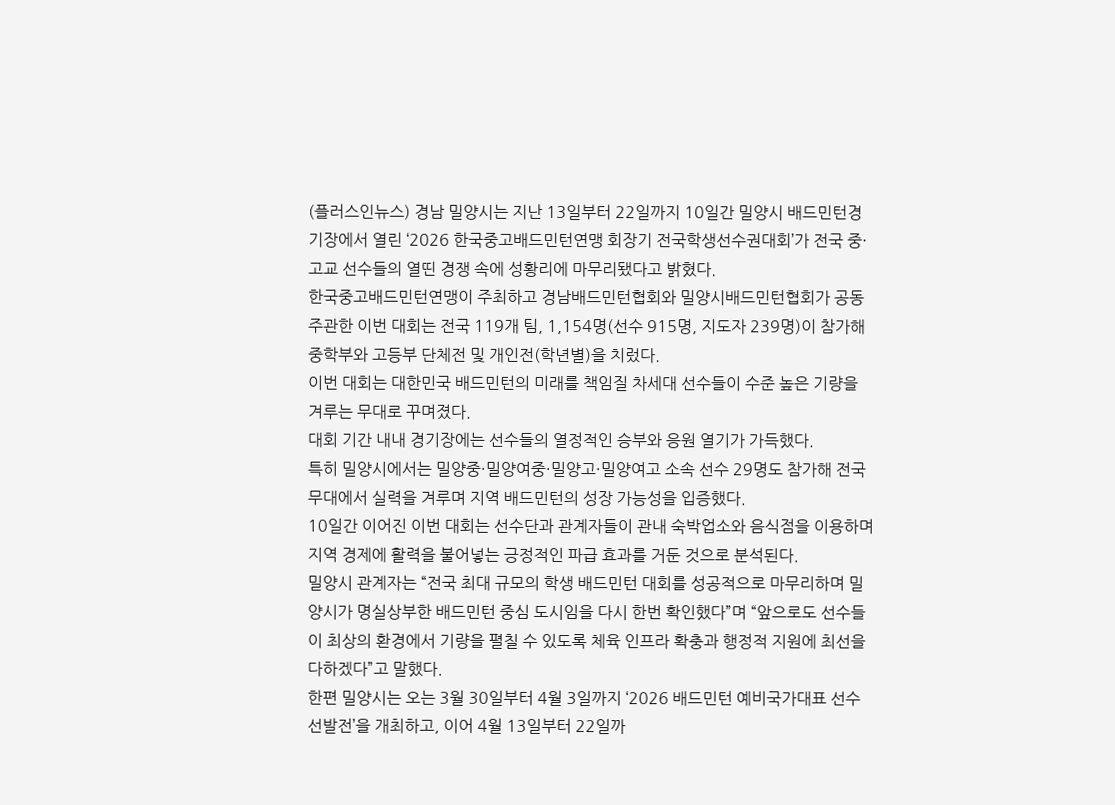(플러스인뉴스) 경남 밀양시는 지난 13일부터 22일까지 10일간 밀양시 배드민턴경기장에서 열린 ‘2026 한국중고배드민턴연맹 회장기 전국학생선수권대회’가 전국 중·고교 선수들의 열띤 경쟁 속에 성황리에 마무리됐다고 밝혔다.
한국중고배드민턴연맹이 주최하고 경남배드민턴협회와 밀양시배드민턴협회가 공동 주관한 이번 대회는 전국 119개 팀, 1,154명(선수 915명, 지도자 239명)이 참가해 중학부와 고등부 단체전 및 개인전(학년별)을 치렀다.
이번 대회는 대한민국 배드민턴의 미래를 책임질 차세대 선수들이 수준 높은 기량을 겨루는 무대로 꾸며졌다.
대회 기간 내내 경기장에는 선수들의 열정적인 승부와 응원 열기가 가득했다.
특히 밀양시에서는 밀양중·밀양여중·밀양고·밀양여고 소속 선수 29명도 참가해 전국 무대에서 실력을 겨루며 지역 배드민턴의 성장 가능성을 입증했다.
10일간 이어진 이번 대회는 선수단과 관계자들이 관내 숙박업소와 음식점을 이용하며 지역 경제에 활력을 불어넣는 긍정적인 파급 효과를 거둔 것으로 분석된다.
밀양시 관계자는 “전국 최대 규모의 학생 배드민턴 대회를 성공적으로 마무리하며 밀양시가 명실상부한 배드민턴 중심 도시임을 다시 한번 확인했다”며 “앞으로도 선수들이 최상의 환경에서 기량을 펼칠 수 있도록 체육 인프라 확충과 행정적 지원에 최선을 다하겠다”고 말했다.
한편 밀양시는 오는 3월 30일부터 4월 3일까지 ‘2026 배드민턴 예비국가대표 선수선발전’을 개최하고, 이어 4월 13일부터 22일까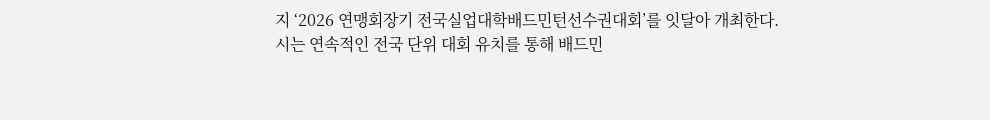지 ‘2026 연맹회장기 전국실업대학배드민턴선수권대회’를 잇달아 개최한다.
시는 연속적인 전국 단위 대회 유치를 통해 배드민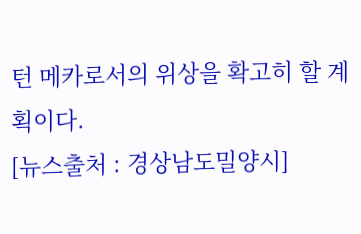턴 메카로서의 위상을 확고히 할 계획이다.
[뉴스출처 : 경상남도밀양시]